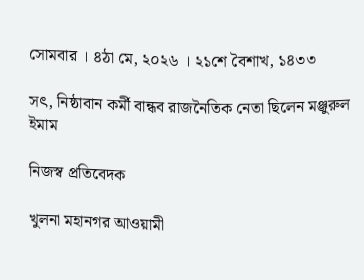সোমবার । ৪ঠা মে, ২০২৬ । ২১শে বৈশাখ, ১৪৩৩

সৎ, নিষ্ঠাবান কর্মী বান্ধব রাজনৈতিক নেতা ছিলেন মঞ্জুরুল ইমাম

নিজস্ব প্রতিবেদক

খুলনা মহানগর আওয়ামী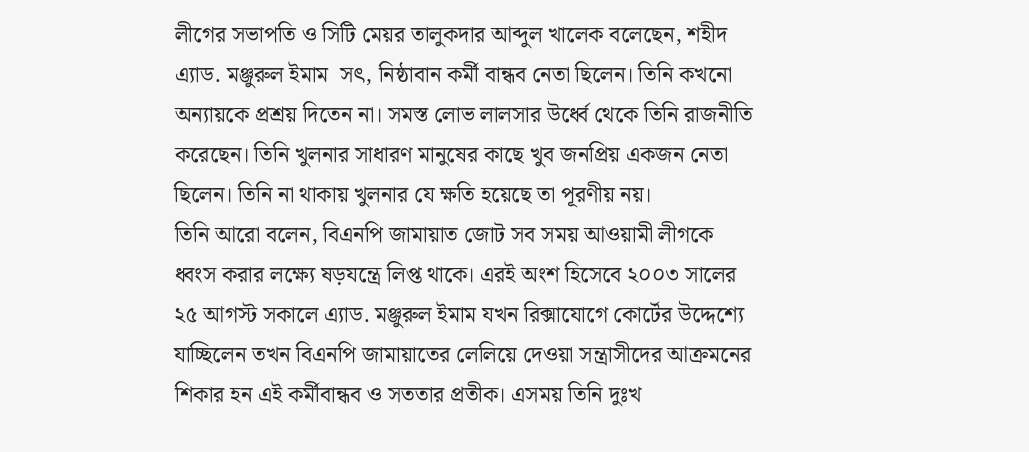লীগের সভাপতি ও সিটি মেয়র তালুকদার আব্দুল খালেক বলেছেন, শহীদ এ্যাড. মঞ্জুরুল ইমাম  সৎ, নিষ্ঠাবান কর্মী বান্ধব নেতা ছিলেন। তিনি কখনো অন্যায়কে প্রশ্রয় দিতেন না। সমস্ত লোভ লালসার উর্ধ্বে থেকে তিনি রাজনীতি করেছেন। তিনি খুলনার সাধারণ মানুষের কাছে খুব জনপ্রিয় একজন নেতা ছিলেন। তিনি না থাকায় খুলনার যে ক্ষতি হয়েছে তা পূরণীয় নয়।
তিনি আরো বলেন, বিএনপি জামায়াত জোট সব সময় আওয়ামী লীগকে ধ্বংস করার লক্ষ্যে ষড়যন্ত্রে লিপ্ত থাকে। এরই অংশ হিসেবে ২০০৩ সালের ২৫ আগস্ট সকালে এ্যাড. মঞ্জুরুল ইমাম যখন রিক্সাযোগে কোর্টের উদ্দেশ্যে যাচ্ছিলেন তখন বিএনপি জামায়াতের লেলিয়ে দেওয়া সন্ত্রাসীদের আক্রমনের শিকার হন এই কর্মীবান্ধব ও সততার প্রতীক। এসময় তিনি দুঃখ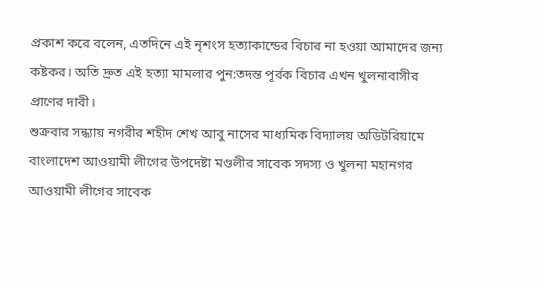প্রকাশ করে বলেন, এতদিনে এই নৃশংস হত্যাকান্ডের বিচার না হওয়া আমাদের জন্য কষ্টকর। অতি দ্রুত এই হত্যা মামলার পুন:তদন্ত পূর্বক বিচার এখন খুলনাবাসীর প্রাণের দাবী।
শুক্রবার সন্ধ্যায় নগরীর শহীদ শেখ আবু নাসের মাধ্যমিক বিদ্যালয় অডিটরিয়ামে বাংলাদেশ আওয়ামী লীগের উপদেষ্টা মণ্ডলীর সাবেক সদস্য ও খুলনা মহানগর আওয়ামী লীগের সাবেক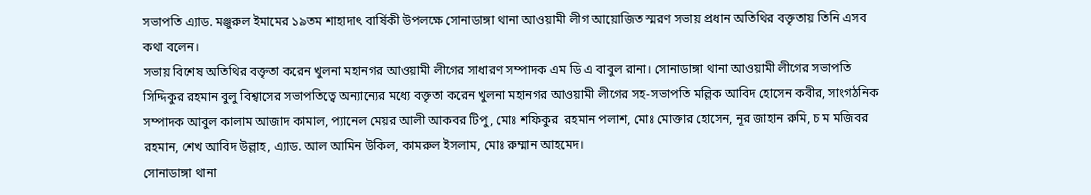সভাপতি এ্যাড. মঞ্জুরুল ইমামের ১৯তম শাহাদাৎ বার্ষিকী উপলক্ষে সোনাডাঙ্গা থানা আওয়ামী লীগ আয়োজিত স্মরণ সভায় প্রধান অতিথির বক্তৃতায় তিনি এসব কথা বলেন।
সভায় বিশেষ অতিথির বক্তৃতা করেন খুলনা মহানগর আওয়ামী লীগের সাধারণ সম্পাদক এম ডি এ বাবুল রানা। সোনাডাঙ্গা থানা আওয়ামী লীগের সভাপতি সিদ্দিকুর রহমান বুলু বিশ্বাসের সভাপতিত্বে অন্যান্যের মধ্যে বক্তৃতা করেন খুলনা মহানগর আওয়ামী লীগের সহ-সভাপতি মল্লিক আবিদ হোসেন কবীর, সাংগঠনিক সম্পাদক আবুল কালাম আজাদ কামাল, প্যানেল মেয়র আলী আকবর টিপু, মোঃ শফিকুর  রহমান পলাশ, মোঃ মোক্তার হোসেন, নূর জাহান রুমি, চ ম মজিবর রহমান, শেখ আবিদ উল্লাহ, এ্যাড. আল আমিন উকিল, কামরুল ইসলাম, মোঃ রুম্মান আহমেদ।
সোনাডাঙ্গা থানা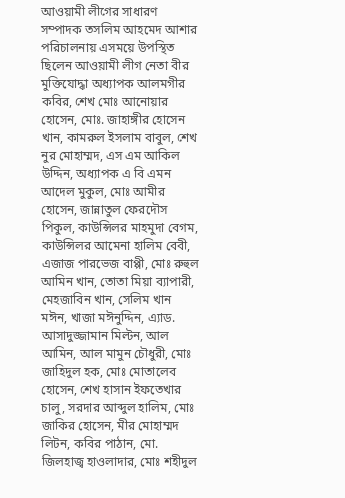আওয়ামী লীগের সাধারণ সম্পাদক তসলিম আহমেদ আশার পরিচালনায় এসময়ে উপস্থিত ছিলেন আওয়ামী লীগ নেতা বীর মুক্তিযোদ্ধা অধ্যাপক আলমগীর কবির, শেখ মোঃ আনোয়ার হোসেন, মোঃ. জাহাঙ্গীর হোসেন খান, কামরুল ইসলাম বাবুল, শেখ নুর মোহাম্মদ, এস এম আকিল উদ্দিন, অধ্যাপক এ বি এমন আদেল মুকুল, মোঃ আমীর হোসেন, জান্নাতুল ফেরদৌস পিকুল, কাউন্সিলর মাহমুদা বেগম, কাউন্সিলর আমেনা হালিম বেবী, এজাজ পারভেজ বাপ্পী, মোঃ রুহুল আমিন খান, তোতা মিয়া ব্যাপারী, মেহজাবিন খান, সেলিম খান মঈন, খাজা মঈনুদ্দিন, এ্যাড. আসাদুজ্জামান মিল্টন, আল আমিন, আল মামুন চৌধুরী, মোঃ জাহিদুল হক, মোঃ মোতালেব হোসেন, শেখ হাসান ইফতেখার চালু, সরদার আব্দুল হালিম, মোঃ জাকির হোসেন, মীর মোহাম্মদ লিটন, কবির পাঠান, মো. জিলহাজ্ব হাওলাদার, মোঃ শহীদুল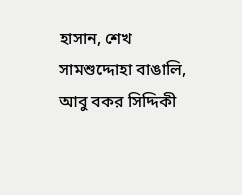হাসান, শেখ সামশুদ্দোহা বাঙালি, আবু বকর সিদ্দিকী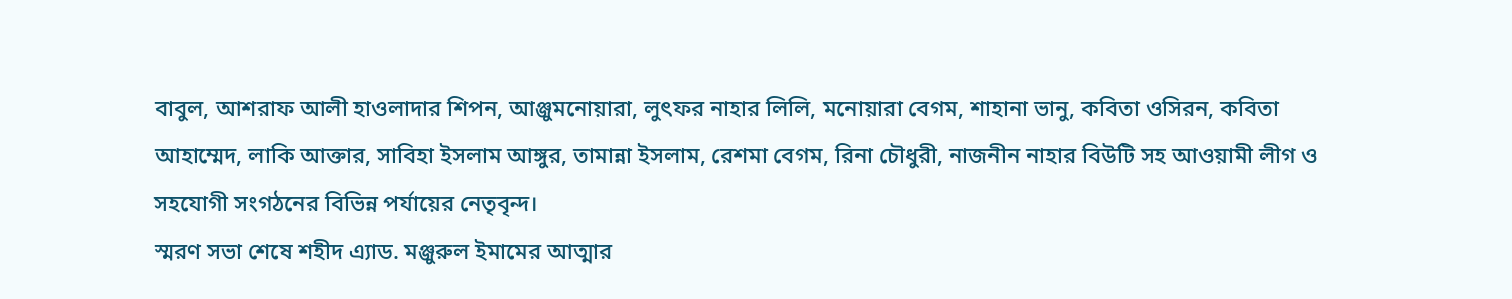বাবুল, আশরাফ আলী হাওলাদার শিপন, আঞ্জুমনোয়ারা, লুৎফর নাহার লিলি, মনোয়ারা বেগম, শাহানা ভানু, কবিতা ওসিরন, কবিতা আহাম্মেদ, লাকি আক্তার, সাবিহা ইসলাম আঙ্গুর, তামান্না ইসলাম, রেশমা বেগম, রিনা চৌধুরী, নাজনীন নাহার বিউটি সহ আওয়ামী লীগ ও সহযোগী সংগঠনের বিভিন্ন পর্যায়ের নেতৃবৃন্দ।
স্মরণ সভা শেষে শহীদ এ্যাড. মঞ্জুরুল ইমামের আত্মার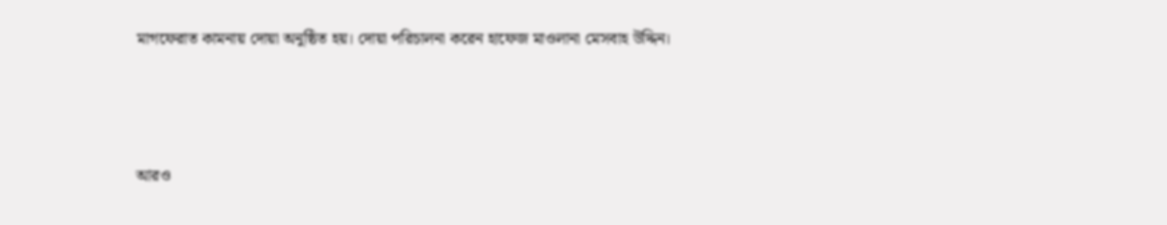মাগফেরাত কামনায় দোয়া অনুষ্ঠিত হয়। দোয়া পরিচালনা করেন হাফেজ মাওলানা মেসবাহ উদ্দিন।




আরও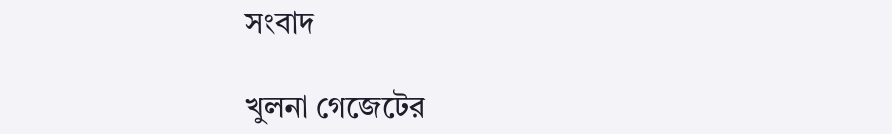সংবাদ

খুলনা গেজেটের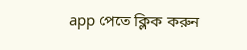app পেতে ক্লিক করুন